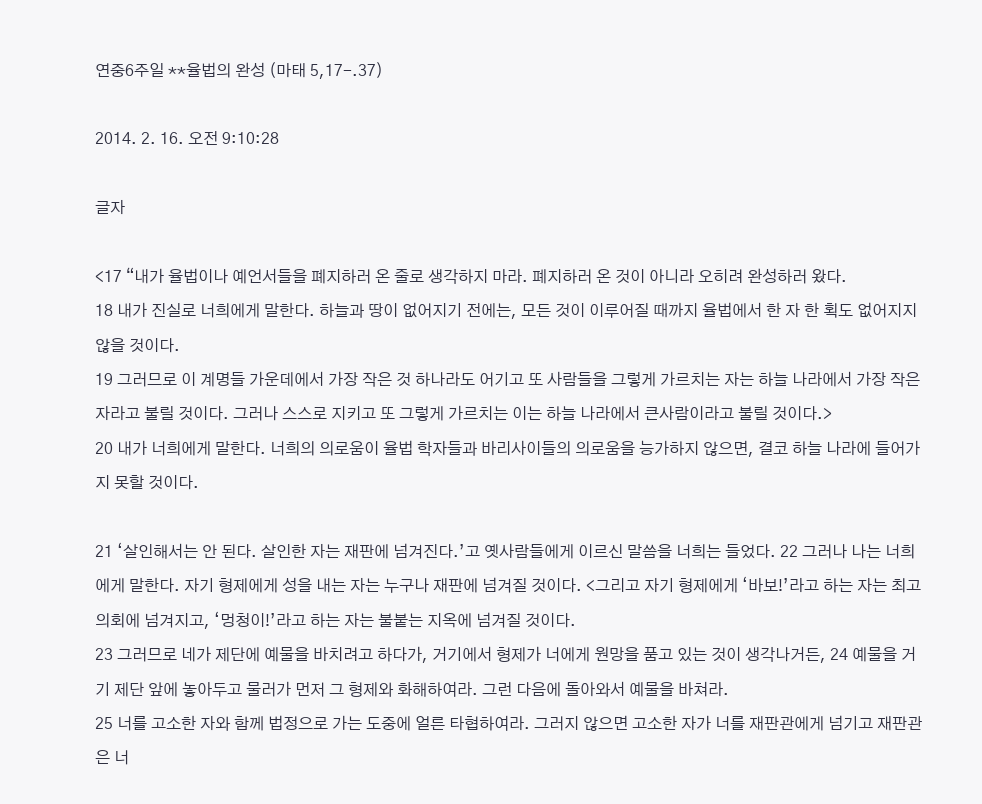연중6주일 **율법의 완성 (마태 5,17-.37)

2014. 2. 16. 오전 9:10:28

글자

<17 “내가 율법이나 예언서들을 폐지하러 온 줄로 생각하지 마라. 폐지하러 온 것이 아니라 오히려 완성하러 왔다.
18 내가 진실로 너희에게 말한다. 하늘과 땅이 없어지기 전에는, 모든 것이 이루어질 때까지 율법에서 한 자 한 획도 없어지지 않을 것이다.
19 그러므로 이 계명들 가운데에서 가장 작은 것 하나라도 어기고 또 사람들을 그렇게 가르치는 자는 하늘 나라에서 가장 작은 자라고 불릴 것이다. 그러나 스스로 지키고 또 그렇게 가르치는 이는 하늘 나라에서 큰사람이라고 불릴 것이다.>
20 내가 너희에게 말한다. 너희의 의로움이 율법 학자들과 바리사이들의 의로움을 능가하지 않으면, 결코 하늘 나라에 들어가지 못할 것이다.

21 ‘살인해서는 안 된다. 살인한 자는 재판에 넘겨진다.’고 옛사람들에게 이르신 말씀을 너희는 들었다. 22 그러나 나는 너희에게 말한다. 자기 형제에게 성을 내는 자는 누구나 재판에 넘겨질 것이다. <그리고 자기 형제에게 ‘바보!’라고 하는 자는 최고 의회에 넘겨지고, ‘멍청이!’라고 하는 자는 불붙는 지옥에 넘겨질 것이다.
23 그러므로 네가 제단에 예물을 바치려고 하다가, 거기에서 형제가 너에게 원망을 품고 있는 것이 생각나거든, 24 예물을 거기 제단 앞에 놓아두고 물러가 먼저 그 형제와 화해하여라. 그런 다음에 돌아와서 예물을 바쳐라.
25 너를 고소한 자와 함께 법정으로 가는 도중에 얼른 타협하여라. 그러지 않으면 고소한 자가 너를 재판관에게 넘기고 재판관은 너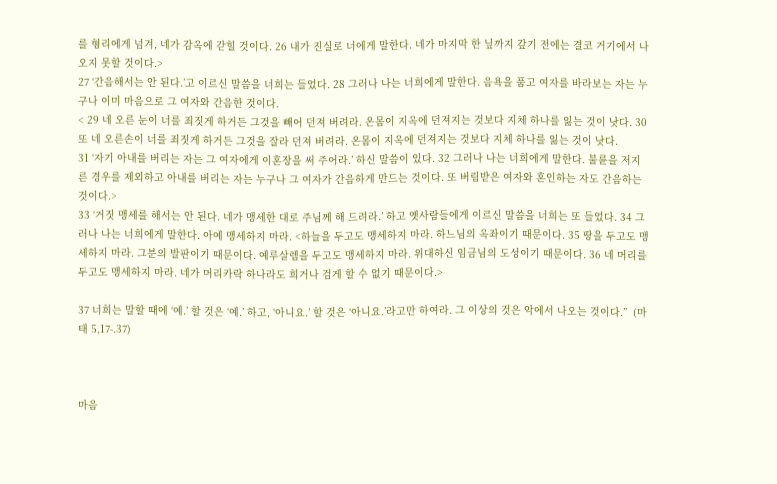를 형리에게 넘겨, 네가 감옥에 갇힐 것이다. 26 내가 진실로 너에게 말한다. 네가 마지막 한 닢까지 갚기 전에는 결코 거기에서 나오지 못할 것이다.>
27 ‘간음해서는 안 된다.’고 이르신 말씀을 너희는 들었다. 28 그러나 나는 너희에게 말한다. 음욕을 품고 여자를 바라보는 자는 누구나 이미 마음으로 그 여자와 간음한 것이다.
< 29 네 오른 눈이 너를 죄짓게 하거든 그것을 빼어 던져 버려라. 온몸이 지옥에 던져지는 것보다 지체 하나를 잃는 것이 낫다. 30 또 네 오른손이 너를 죄짓게 하거든 그것을 잘라 던져 버려라. 온몸이 지옥에 던져지는 것보다 지체 하나를 잃는 것이 낫다.
31 ‘자기 아내를 버리는 자는 그 여자에게 이혼장을 써 주어라.’ 하신 말씀이 있다. 32 그러나 나는 너희에게 말한다. 불륜을 저지른 경우를 제외하고 아내를 버리는 자는 누구나 그 여자가 간음하게 만드는 것이다. 또 버림받은 여자와 혼인하는 자도 간음하는 것이다.>
33 ‘거짓 맹세를 해서는 안 된다. 네가 맹세한 대로 주님께 해 드려라.’ 하고 옛사람들에게 이르신 말씀을 너희는 또 들었다. 34 그러나 나는 너희에게 말한다. 아예 맹세하지 마라. <하늘을 두고도 맹세하지 마라. 하느님의 옥좌이기 때문이다. 35 땅을 두고도 맹세하지 마라. 그분의 발판이기 때문이다. 예루살렘을 두고도 맹세하지 마라. 위대하신 임금님의 도성이기 때문이다. 36 네 머리를 두고도 맹세하지 마라. 네가 머리카락 하나라도 희거나 검게 할 수 없기 때문이다.>

37 너희는 말할 때에 ‘예.’ 할 것은 ‘예.’ 하고, ‘아니요.’ 할 것은 ‘아니요.’라고만 하여라. 그 이상의 것은 악에서 나오는 것이다.”  (마태 5,17-.37)



마음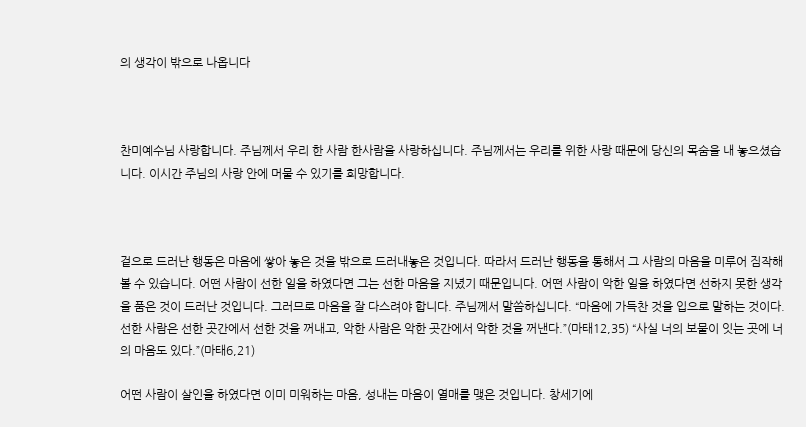의 생각이 밖으로 나옵니다



찬미예수님 사랑합니다. 주님께서 우리 한 사람 한사람을 사랑하십니다. 주님께서는 우리를 위한 사랑 때문에 당신의 목숨을 내 놓으셨습니다. 이시간 주님의 사랑 안에 머물 수 있기를 희망합니다.



겉으로 드러난 행동은 마음에 쌓아 놓은 것을 밖으로 드러내놓은 것입니다. 따라서 드러난 행동을 통해서 그 사람의 마음을 미루어 짐작해 볼 수 있습니다. 어떤 사람이 선한 일을 하였다면 그는 선한 마음을 지녔기 때문입니다. 어떤 사람이 악한 일을 하였다면 선하지 못한 생각을 품은 것이 드러난 것입니다. 그러므로 마음을 잘 다스려야 합니다. 주님께서 말씀하십니다. “마음에 가득찬 것을 입으로 말하는 것이다. 선한 사람은 선한 곳간에서 선한 것을 꺼내고, 악한 사람은 악한 곳간에서 악한 것을 꺼낸다.”(마태12,35) “사실 너의 보물이 잇는 곳에 너의 마음도 있다.”(마태6,21)

어떤 사람이 살인을 하였다면 이미 미워하는 마음, 성내는 마음이 열매를 맺은 것입니다. 창세기에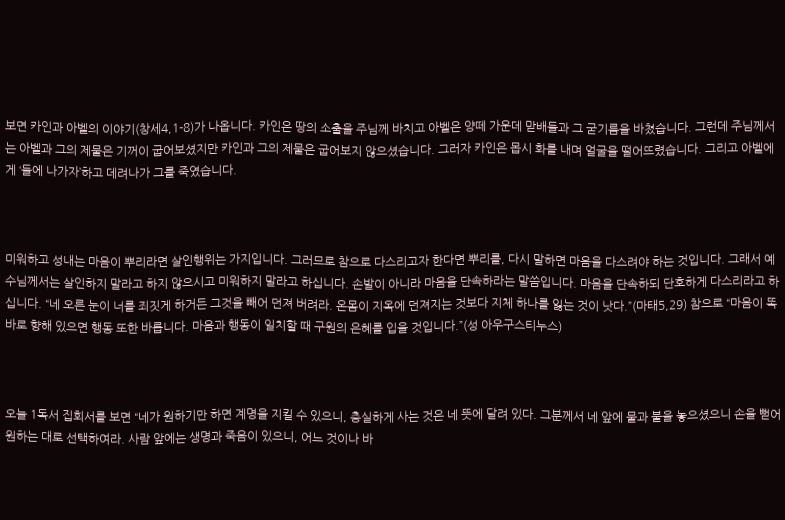보면 카인과 아벨의 이야기(창세4,1-8)가 나옵니다. 카인은 땅의 소출을 주님께 바치고 아벨은 양떼 가운데 맏배들과 그 굳기름을 바쳤습니다. 그런데 주님께서는 아벨과 그의 제물은 기꺼이 굽어보셨지만 카인과 그의 제물은 굽어보지 않으셨습니다. 그러자 카인은 몹시 화를 내며 얼굴을 떨어뜨렸습니다. 그리고 아벨에게 ‘들에 나가자’하고 데려나가 그를 죽였습니다.



미워하고 성내는 마음이 뿌리라면 살인행위는 가지입니다. 그러므로 참으로 다스리고자 한다면 뿌리를, 다시 말하면 마음을 다스려야 하는 것입니다. 그래서 예수님께서는 살인하지 말라고 하지 않으시고 미워하지 말라고 하십니다. 손발이 아니라 마음을 단속하라는 말씀입니다. 마음을 단속하되 단호하게 다스리라고 하십니다. “네 오른 눈이 너를 죄짓게 하거든 그것을 빼어 던져 버려라. 온몸이 지옥에 던져지는 것보다 지체 하나를 잃는 것이 낫다.”(마태5,29) 참으로 “마음이 똑바로 향해 있으면 행동 또한 바릅니다. 마음과 행동이 일치할 때 구원의 은혜를 입을 것입니다.”(성 아우구스티누스)



오늘 1독서 집회서를 보면 “네가 원하기만 하면 계명을 지킬 수 있으니, 충실하게 사는 것은 네 뜻에 달려 있다. 그분께서 네 앞에 물과 불을 놓으셨으니 손을 뻗어 원하는 대로 선택하여라. 사람 앞에는 생명과 죽음이 있으니, 어느 것이나 바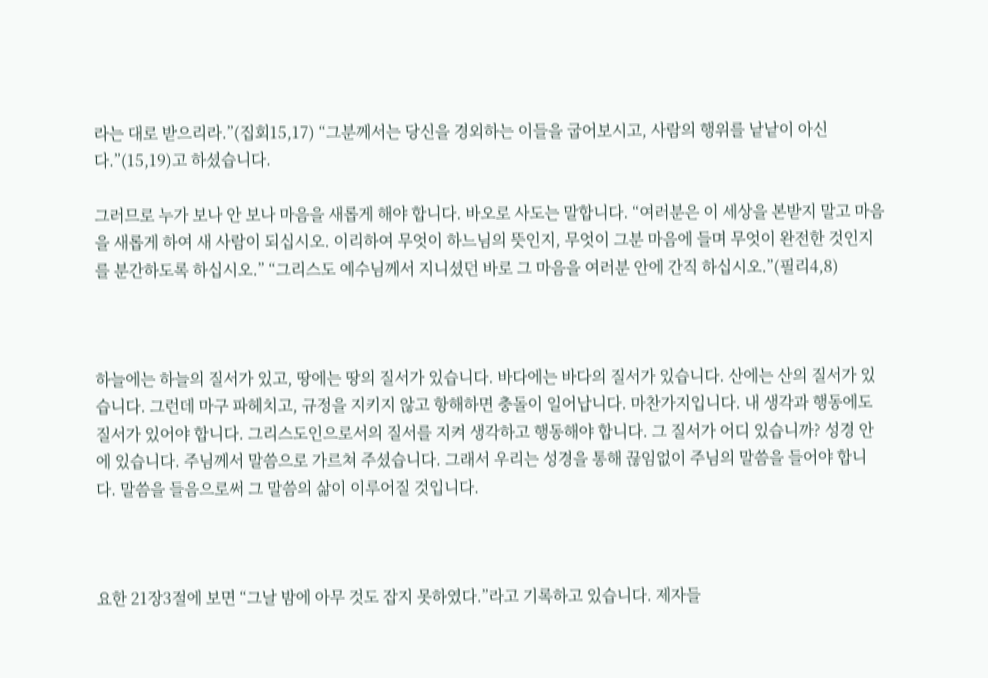라는 대로 받으리라.”(집회15,17) “그분께서는 당신을 경외하는 이들을 굽어보시고, 사람의 행위를 낱낱이 아신다.”(15,19)고 하셨습니다.

그러므로 누가 보나 안 보나 마음을 새롭게 해야 합니다. 바오로 사도는 말합니다. “여러분은 이 세상을 본받지 말고 마음을 새롭게 하여 새 사람이 되십시오. 이리하여 무엇이 하느님의 뜻인지, 무엇이 그분 마음에 들며 무엇이 완전한 것인지를 분간하도록 하십시오.” “그리스도 예수님께서 지니셨던 바로 그 마음을 여러분 안에 간직 하십시오.”(필리4,8)



하늘에는 하늘의 질서가 있고, 땅에는 땅의 질서가 있습니다. 바다에는 바다의 질서가 있습니다. 산에는 산의 질서가 있습니다. 그런데 마구 파헤치고, 규정을 지키지 않고 항해하면 충돌이 일어납니다. 마찬가지입니다. 내 생각과 행동에도 질서가 있어야 합니다. 그리스도인으로서의 질서를 지켜 생각하고 행동해야 합니다. 그 질서가 어디 있습니까? 성경 안에 있습니다. 주님께서 말씀으로 가르쳐 주셨습니다. 그래서 우리는 성경을 통해 끊임없이 주님의 말씀을 들어야 합니다. 말씀을 들음으로써 그 말씀의 삶이 이루어질 것입니다.



요한 21장3절에 보면 “그날 밤에 아무 것도 잡지 못하였다.”라고 기록하고 있습니다. 제자들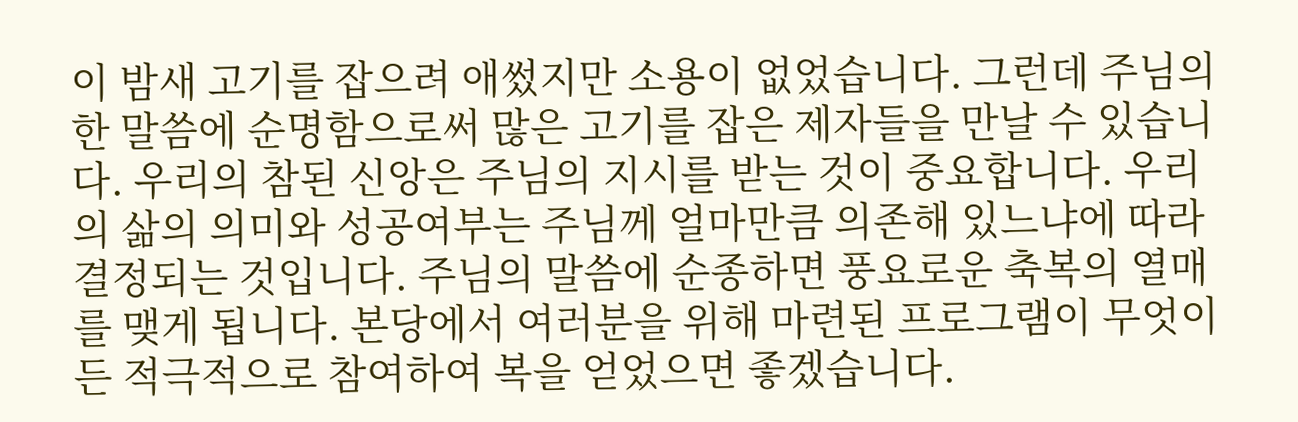이 밤새 고기를 잡으려 애썼지만 소용이 없었습니다. 그런데 주님의 한 말씀에 순명함으로써 많은 고기를 잡은 제자들을 만날 수 있습니다. 우리의 참된 신앙은 주님의 지시를 받는 것이 중요합니다. 우리의 삶의 의미와 성공여부는 주님께 얼마만큼 의존해 있느냐에 따라 결정되는 것입니다. 주님의 말씀에 순종하면 풍요로운 축복의 열매를 맺게 됩니다. 본당에서 여러분을 위해 마련된 프로그램이 무엇이든 적극적으로 참여하여 복을 얻었으면 좋겠습니다.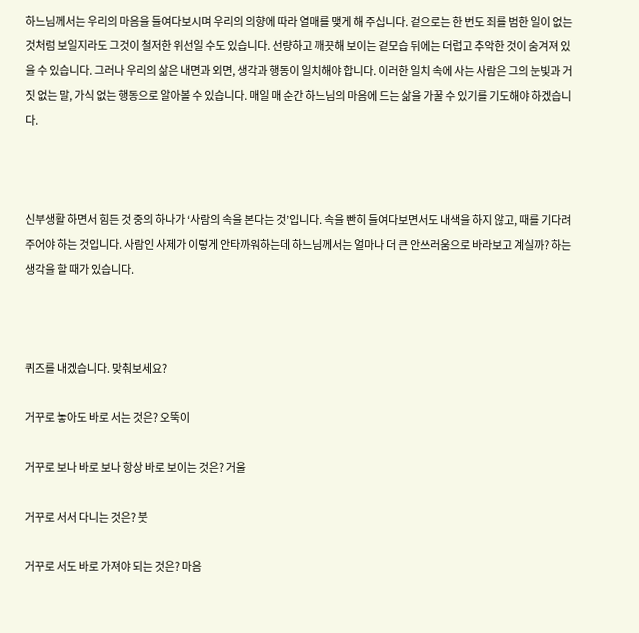하느님께서는 우리의 마음을 들여다보시며 우리의 의향에 따라 열매를 맺게 해 주십니다. 겉으로는 한 번도 죄를 범한 일이 없는 것처럼 보일지라도 그것이 철저한 위선일 수도 있습니다. 선량하고 깨끗해 보이는 겉모습 뒤에는 더럽고 추악한 것이 숨겨져 있을 수 있습니다. 그러나 우리의 삶은 내면과 외면, 생각과 행동이 일치해야 합니다. 이러한 일치 속에 사는 사람은 그의 눈빛과 거짓 없는 말, 가식 없는 행동으로 알아볼 수 있습니다. 매일 매 순간 하느님의 마음에 드는 삶을 가꿀 수 있기를 기도해야 하겠습니다.



신부생활 하면서 힘든 것 중의 하나가 ‘사람의 속을 본다는 것’입니다. 속을 빤히 들여다보면서도 내색을 하지 않고, 때를 기다려 주어야 하는 것입니다. 사람인 사제가 이렇게 안타까워하는데 하느님께서는 얼마나 더 큰 안쓰러움으로 바라보고 계실까? 하는 생각을 할 때가 있습니다.



퀴즈를 내겠습니다. 맞춰보세요?

거꾸로 놓아도 바로 서는 것은? 오뚝이

거꾸로 보나 바로 보나 항상 바로 보이는 것은? 거울

거꾸로 서서 다니는 것은? 붓

거꾸로 서도 바로 가져야 되는 것은? 마음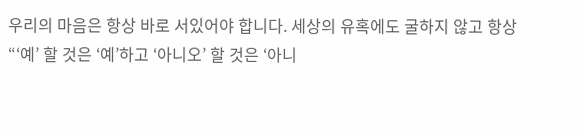우리의 마음은 항상 바로 서있어야 합니다. 세상의 유혹에도 굴하지 않고 항상 “‘예’ 할 것은 ‘예’하고 ‘아니오’ 할 것은 ‘아니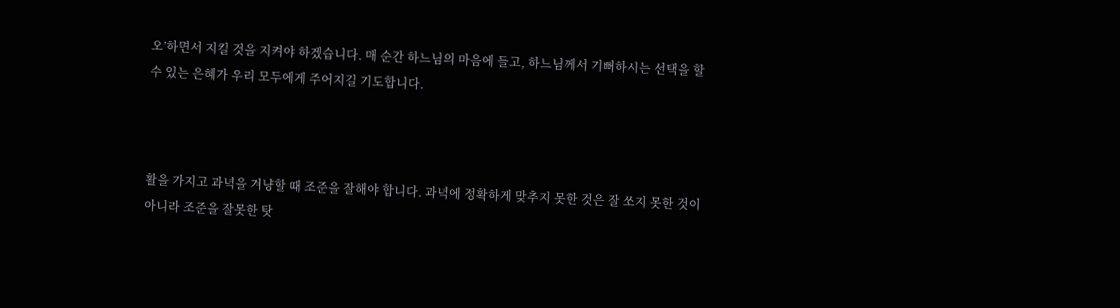오’하면서 지킬 것을 지켜야 하겠습니다. 매 순간 하느님의 마음에 들고, 하느님께서 기뻐하시는 선택을 할 수 있는 은혜가 우리 모두에게 주어지길 기도합니다.



활을 가지고 과녁을 겨냥할 때 조준을 잘해야 합니다. 과녁에 정확하게 맞추지 못한 것은 잘 쏘지 못한 것이 아니라 조준을 잘못한 탓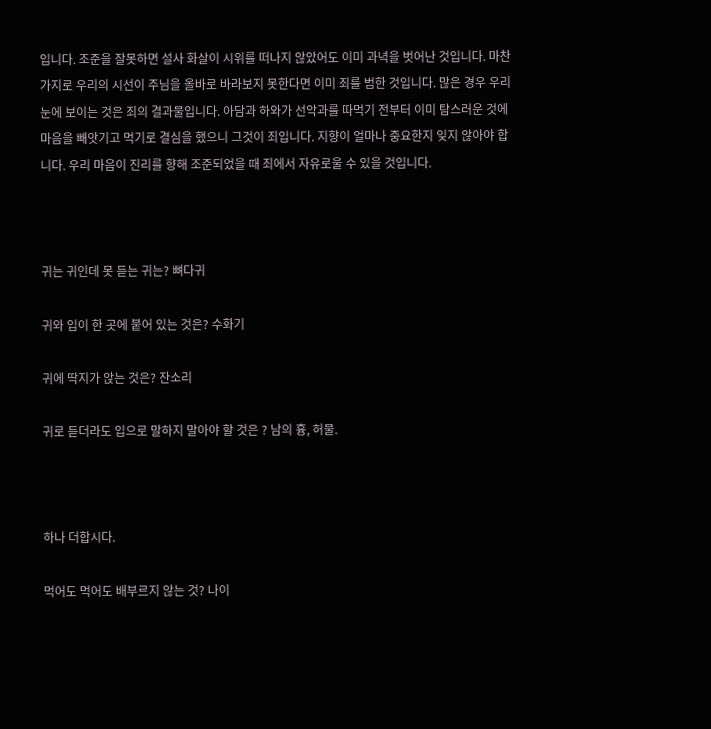입니다. 조준을 잘못하면 설사 화살이 시위를 떠나지 않았어도 이미 과녁을 벗어난 것입니다. 마찬가지로 우리의 시선이 주님을 올바로 바라보지 못한다면 이미 죄를 범한 것입니다. 많은 경우 우리 눈에 보이는 것은 죄의 결과물입니다. 아담과 하와가 선악과를 따먹기 전부터 이미 탐스러운 것에 마음을 빼앗기고 먹기로 결심을 했으니 그것이 죄입니다. 지향이 얼마나 중요한지 잊지 않아야 합니다. 우리 마음이 진리를 향해 조준되었을 때 죄에서 자유로울 수 있을 것입니다.



귀는 귀인데 못 듣는 귀는? 뼈다귀

귀와 입이 한 곳에 붙어 있는 것은? 수화기

귀에 딱지가 앉는 것은? 잔소리

귀로 듣더라도 입으로 말하지 말아야 할 것은 ? 남의 흉, 허물.



하나 더합시다.

먹어도 먹어도 배부르지 않는 것? 나이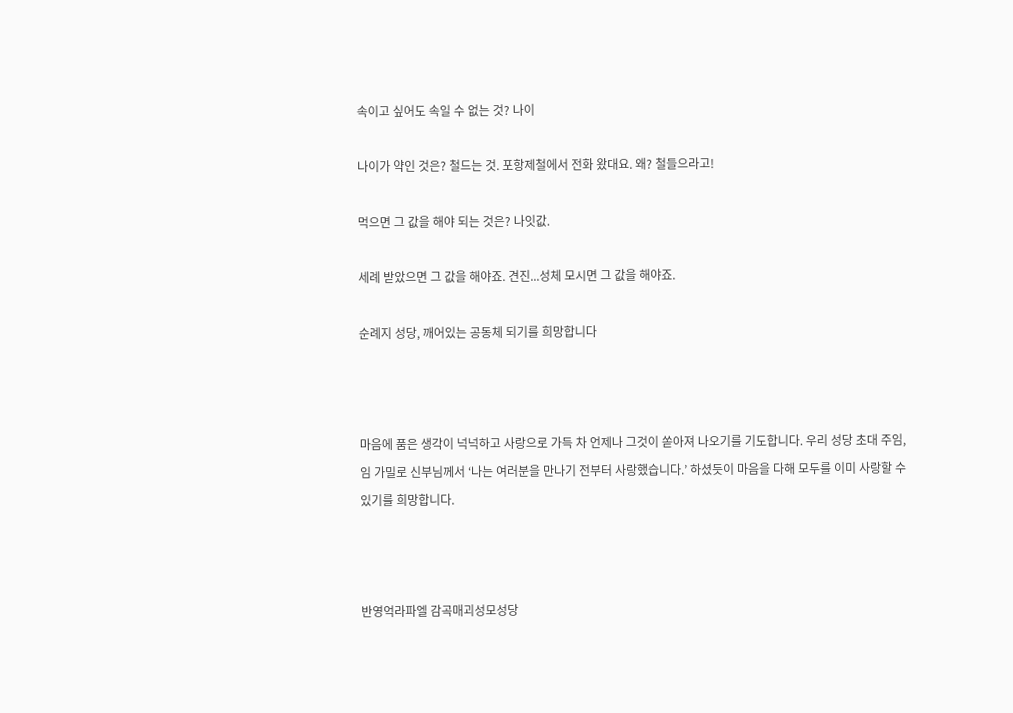속이고 싶어도 속일 수 없는 것? 나이

나이가 약인 것은? 철드는 것. 포항제철에서 전화 왔대요. 왜? 철들으라고!

먹으면 그 값을 해야 되는 것은? 나잇값.

세례 받았으면 그 값을 해야죠. 견진...성체 모시면 그 값을 해야죠.

순례지 성당, 깨어있는 공동체 되기를 희망합니다



마음에 품은 생각이 넉넉하고 사랑으로 가득 차 언제나 그것이 쏟아져 나오기를 기도합니다. 우리 성당 초대 주임, 임 가밀로 신부님께서 ‘나는 여러분을 만나기 전부터 사랑했습니다.’ 하셨듯이 마음을 다해 모두를 이미 사랑할 수 있기를 희망합니다.



반영억라파엘 감곡매괴성모성당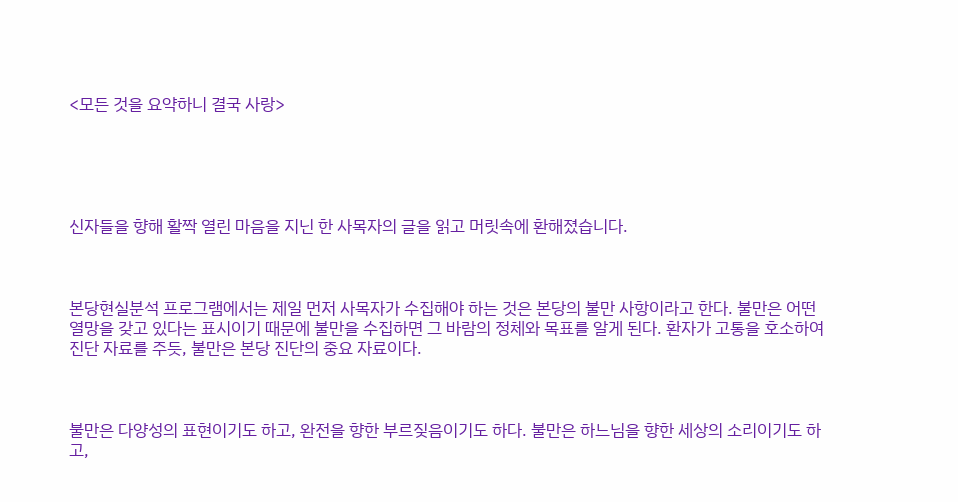<모든 것을 요약하니 결국 사랑>





신자들을 향해 활짝 열린 마음을 지닌 한 사목자의 글을 읽고 머릿속에 환해졌습니다.



본당현실분석 프로그램에서는 제일 먼저 사목자가 수집해야 하는 것은 본당의 불만 사항이라고 한다. 불만은 어떤 열망을 갖고 있다는 표시이기 때문에 불만을 수집하면 그 바람의 정체와 목표를 알게 된다. 환자가 고통을 호소하여 진단 자료를 주듯, 불만은 본당 진단의 중요 자료이다.



불만은 다양성의 표현이기도 하고, 완전을 향한 부르짖음이기도 하다. 불만은 하느님을 향한 세상의 소리이기도 하고,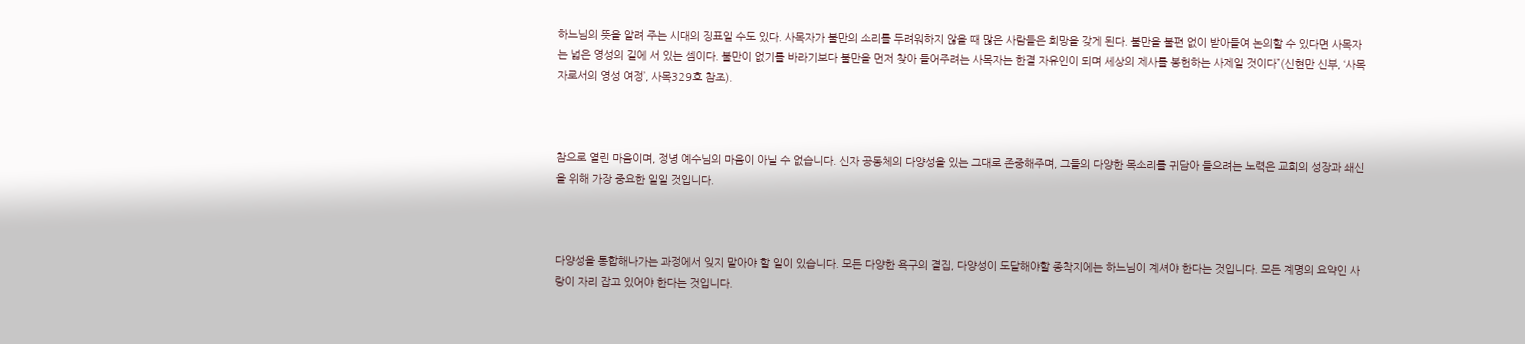하느님의 뜻을 알려 주는 시대의 징표일 수도 있다. 사목자가 불만의 소리를 두려워하지 않을 때 많은 사람들은 희망을 갖게 된다. 불만을 불편 없이 받아들여 논의할 수 있다면 사목자는 넓은 영성의 길에 서 있는 셈이다. 불만이 없기를 바라기보다 불만을 먼저 찾아 들어주려는 사목자는 한결 자유인이 되며 세상의 제사를 봉헌하는 사제일 것이다”(신현만 신부, ‘사목자로서의 영성 여정’, 사목329호 참조).



참으로 열린 마음이며, 정녕 예수님의 마음이 아닐 수 없습니다. 신자 공동체의 다양성을 있는 그대로 존중해주며, 그들의 다양한 목소리를 귀담아 들으려는 노력은 교회의 성장과 쇄신을 위해 가장 중요한 일일 것입니다.



다양성을 통합해나가는 과정에서 잊지 말아야 할 일이 있습니다. 모든 다양한 욕구의 결집, 다양성이 도달해야할 종착지에는 하느님이 계셔야 한다는 것입니다. 모든 계명의 요약인 사랑이 자리 잡고 있어야 한다는 것입니다.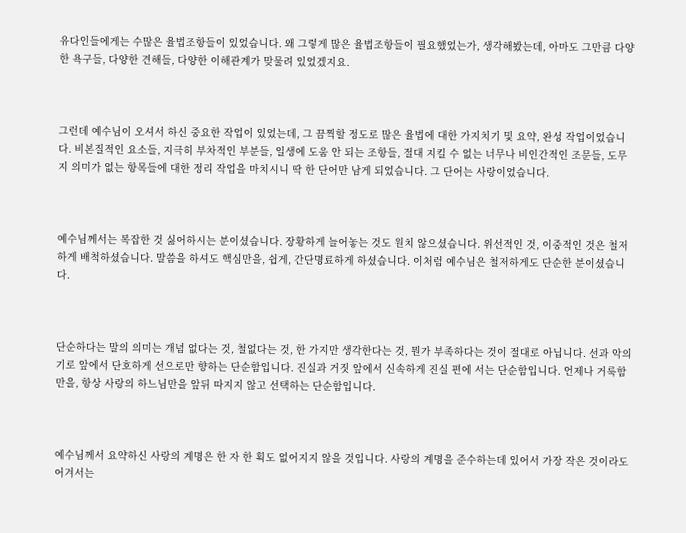유다인들에게는 수많은 율법조항들이 있었습니다. 왜 그렇게 많은 율법조항들이 필요했었는가, 생각해봤는데, 아마도 그만큼 다양한 욕구들, 다양한 견해들, 다양한 이해관계가 맞물려 있었겠지요.



그런데 예수님이 오셔서 하신 중요한 작업이 있었는데, 그 끔찍할 정도로 많은 율법에 대한 가지치기 및 요약, 완성 작업이었습니다. 비본질적인 요소들, 지극히 부차적인 부분들, 일생에 도움 안 되는 조항들, 절대 지킬 수 없는 너무나 비인간적인 조문들, 도무지 의미가 없는 항목들에 대한 정리 작업을 마치시니 딱 한 단어만 남게 되었습니다. 그 단어는 사랑이었습니다.



예수님께서는 복잡한 것 싫어하시는 분이셨습니다. 장황하게 늘어놓는 것도 원치 않으셨습니다. 위선적인 것, 이중적인 것은 철저하게 배척하셨습니다. 말씀을 하셔도 핵심만을, 쉽게, 간단명료하게 하셨습니다. 이처럼 예수님은 철저하게도 단순한 분이셨습니다.



단순하다는 말의 의미는 개념 없다는 것, 철없다는 것, 한 가지만 생각한다는 것, 뭔가 부족하다는 것이 절대로 아닙니다. 선과 악의 기로 앞에서 단호하게 선으로만 향하는 단순함입니다. 진실과 거짓 앞에서 신속하게 진실 편에 서는 단순함입니다. 언제나 거룩함만을, 항상 사랑의 하느님만을 앞뒤 따지지 않고 선택하는 단순함입니다.



예수님께서 요약하신 사랑의 계명은 한 자 한 획도 없어지지 않을 것입니다. 사랑의 계명을 준수하는데 있어서 가장 작은 것이라도 어겨서는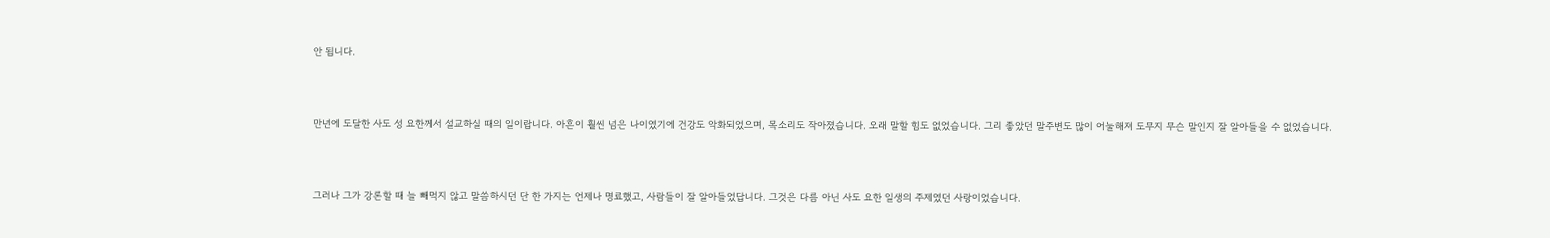안 됩니다.



만년에 도달한 사도 성 요한께서 설교하실 때의 일이랍니다. 아흔이 훨씬 넘은 나이였기에 건강도 악화되었으며, 목소리도 작아졌습니다. 오래 말할 힘도 없었습니다. 그리 좋았던 말주변도 많이 어눌해져 도무지 무슨 말인지 잘 알아들을 수 없었습니다.



그러나 그가 강론할 때 늘 빼먹지 않고 말씀하시던 단 한 가지는 언제나 명료했고, 사람들이 잘 알아들었답니다. 그것은 다름 아닌 사도 요한 일생의 주제였던 사랑이었습니다.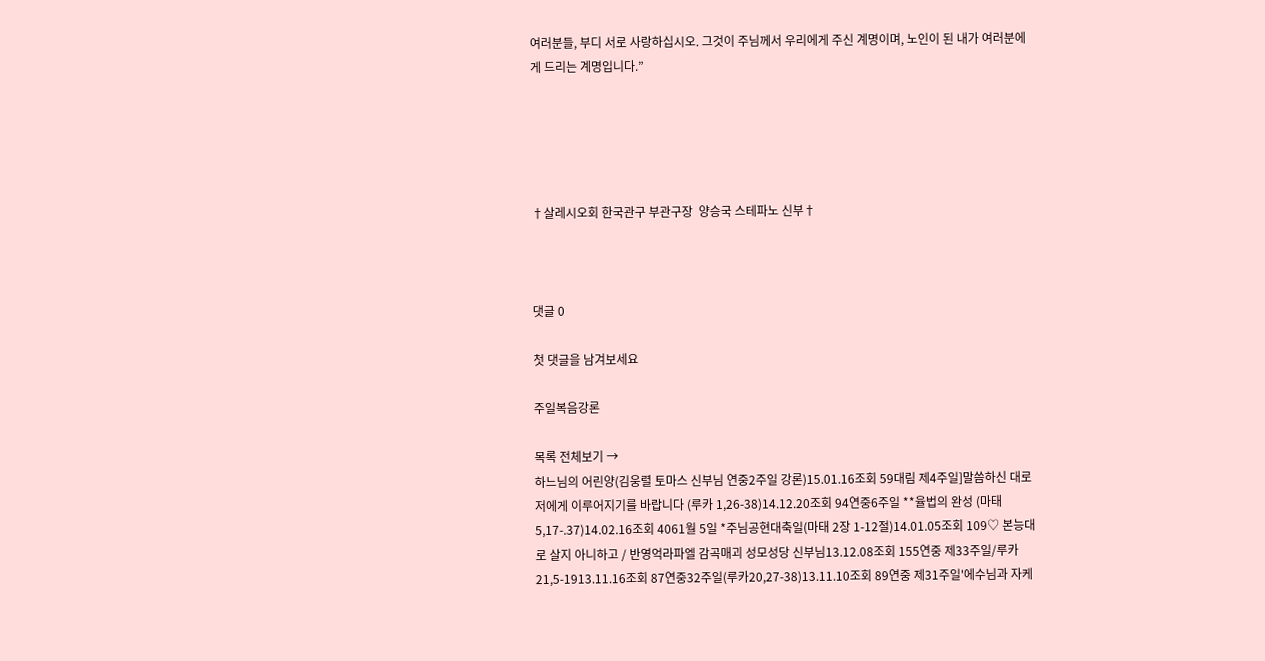여러분들, 부디 서로 사랑하십시오. 그것이 주님께서 우리에게 주신 계명이며, 노인이 된 내가 여러분에게 드리는 계명입니다.”





†살레시오회 한국관구 부관구장  양승국 스테파노 신부†



댓글 0

첫 댓글을 남겨보세요

주일복음강론

목록 전체보기 →
하느님의 어린양(김웅렬 토마스 신부님 연중2주일 강론)15.01.16조회 59대림 제4주일]말씀하신 대로 저에게 이루어지기를 바랍니다 (루카 1,26-38)14.12.20조회 94연중6주일 **율법의 완성 (마태 5,17-.37)14.02.16조회 4061월 5일 *주님공현대축일(마태 2장 1-12절)14.01.05조회 109♡ 본능대로 살지 아니하고 / 반영억라파엘 감곡매괴 성모성당 신부님13.12.08조회 155연중 제33주일/루카 21,5-1913.11.16조회 87연중32주일(루카20,27-38)13.11.10조회 89연중 제31주일'에수님과 자케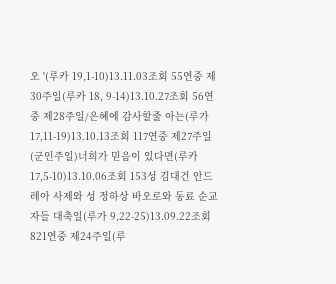오 '(루카 19,1-10)13.11.03조회 55연중 제30주일(루카 18, 9-14)13.10.27조회 56연중 제28주일/은혜에 감사할줄 아는(루가17,11-19)13.10.13조회 117연중 제27주일(군인주일)너희가 믿음이 있다면(루카17,5-10)13.10.06조회 153성 김대건 안드레아 사제와 성 정하상 바오로와 동료 순교자들 대축일(루가 9,22-25)13.09.22조회 821연중 제24주일(루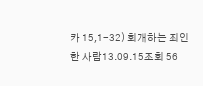카 15,1-32) 회개하는 죄인 한 사람13.09.15조회 56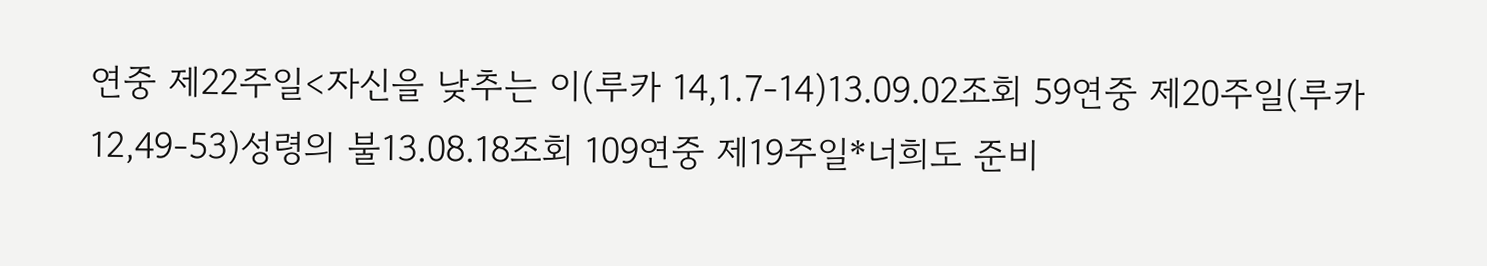연중 제22주일<자신을 낮추는 이(루카 14,1.7-14)13.09.02조회 59연중 제20주일(루카 12,49-53)성령의 불13.08.18조회 109연중 제19주일*너희도 준비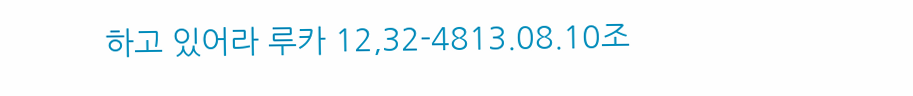하고 있어라 루카 12,32-4813.08.10조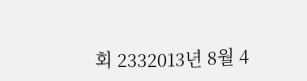회 2332013년 8월 4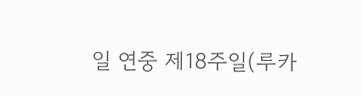일 연중 제18주일(루카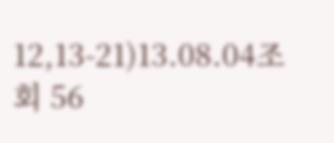12,13-21)13.08.04조회 56